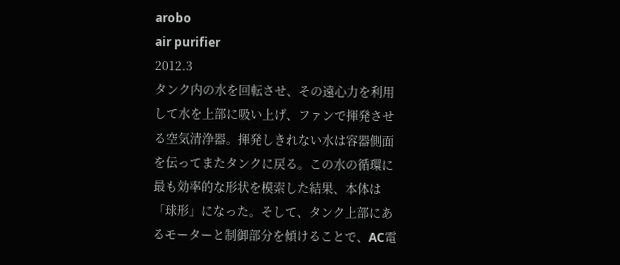arobo
air purifier
2012.3
タンク内の水を回転させ、その遠心力を利用して水を上部に吸い上げ、ファンで揮発させる空気清浄器。揮発しきれない水は容器側面を伝ってまたタンクに戻る。この水の循環に最も効率的な形状を模索した結果、本体は「球形」になった。そして、タンク上部にあるモーターと制御部分を傾けることで、AC電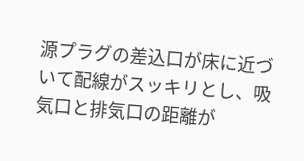源プラグの差込口が床に近づいて配線がスッキリとし、吸気口と排気口の距離が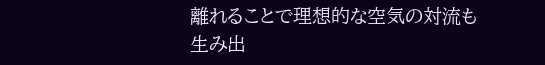離れることで理想的な空気の対流も生み出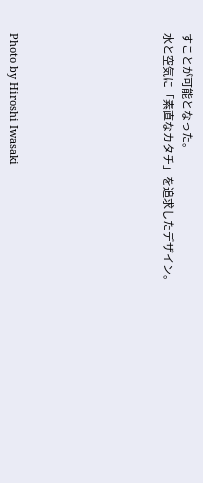すことが可能となった。
水と空気に「素直なカタチ」を追求したデザイン。







Photo by Hiroshi Iwasaki